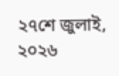২৭শে জুলাই, ২০২৬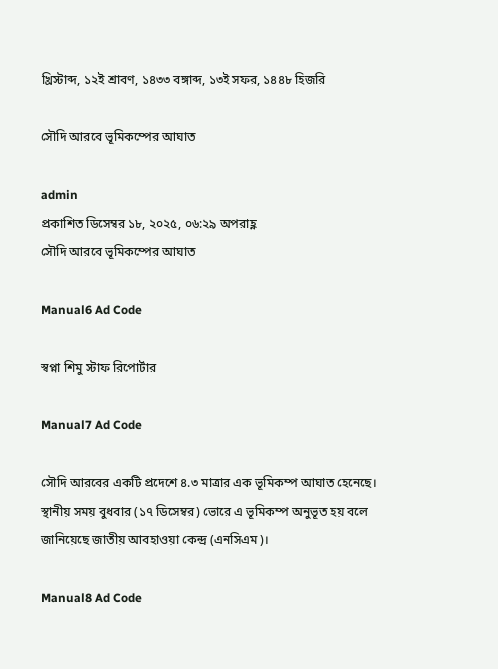খ্রিস্টাব্দ, ১২ই শ্রাবণ, ১৪৩৩ বঙ্গাব্দ, ১৩ই সফর, ১৪৪৮ হিজরি

সৌদি আরবে ভূমিকম্পের আঘাত

admin
প্রকাশিত ডিসেম্বর ১৮, ২০২৫, ০৬:২৯ অপরাহ্ণ
সৌদি আরবে ভূমিকম্পের আঘাত

Manual6 Ad Code

স্বপ্না শিমু স্টাফ রিপোর্টার

Manual7 Ad Code

সৌদি আরবের একটি প্রদেশে ৪.৩ মাত্রার এক ভূমিকম্প আঘাত হেনেছে। স্থানীয় সময় বুধবার (১৭ ডিসেম্বর) ভোরে এ ভূমিকম্প অনুভূত হয় বলে জানিয়েছে জাতীয় আবহাওয়া কেন্দ্র (এনসিএম)।

Manual8 Ad Code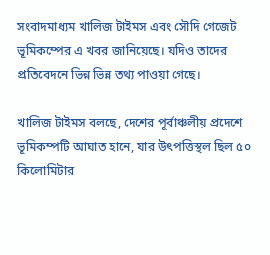সংবাদমাধ্যম খালিজ টাইমস এবং সৌদি গেজেট ভূমিকম্পের এ খবর জানিয়েছে। যদিও তাদের প্রতিবেদনে ভিন্ন ভিন্ন তথ্য পাওয়া গেছে।

খালিজ টাইমস বলছে, দেশের পূর্বাঞ্চলীয় প্রদেশে ভূমিকম্পটি আঘাত হানে, যার উৎপত্তিস্থল ছিল ৫০ কিলোমিটার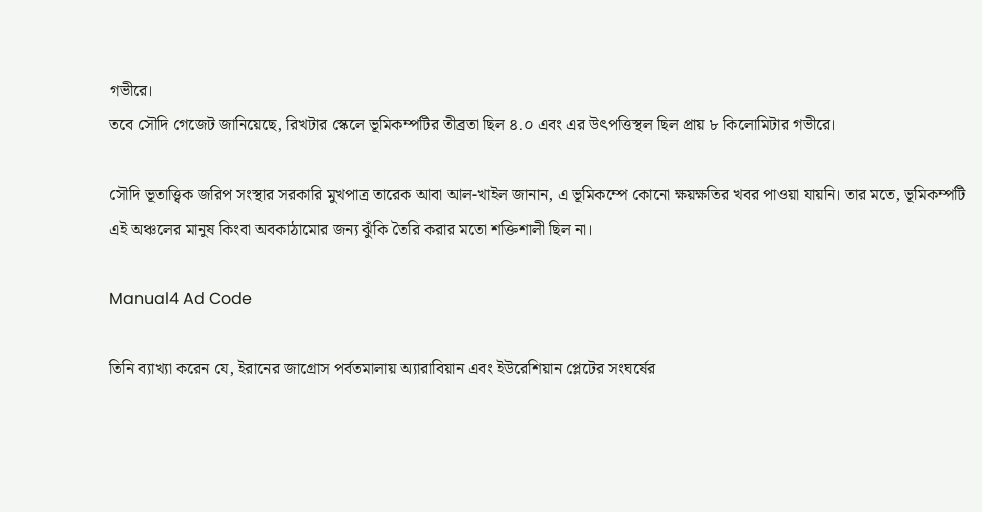গভীরে।
তবে সৌদি গেজেট জানিয়েছে, রিখটার স্কেলে ভূমিকম্পটির তীব্রতা ছিল ৪.০ এবং এর উৎপত্তিস্থল ছিল প্রায় ৮ কিলোমিটার গভীরে।

সৌদি ভূতাত্ত্বিক জরিপ সংস্থার সরকারি মুখপাত্র তারেক আবা আল-খাইল জানান, এ ভূমিকম্পে কোনো ক্ষয়ক্ষতির খবর পাওয়া যায়নি। তার মতে, ভূমিকম্পটি এই অঞ্চলের মানুষ কিংবা অবকাঠামোর জন্য ঝুঁকি তৈরি করার মতো শক্তিশালী ছিল না।

Manual4 Ad Code

তিনি ব্যাখ্যা করেন যে, ইরানের জাগ্রোস পর্বতমালায় অ্যারাবিয়ান এবং ইউরেশিয়ান প্লেটের সংঘর্ষের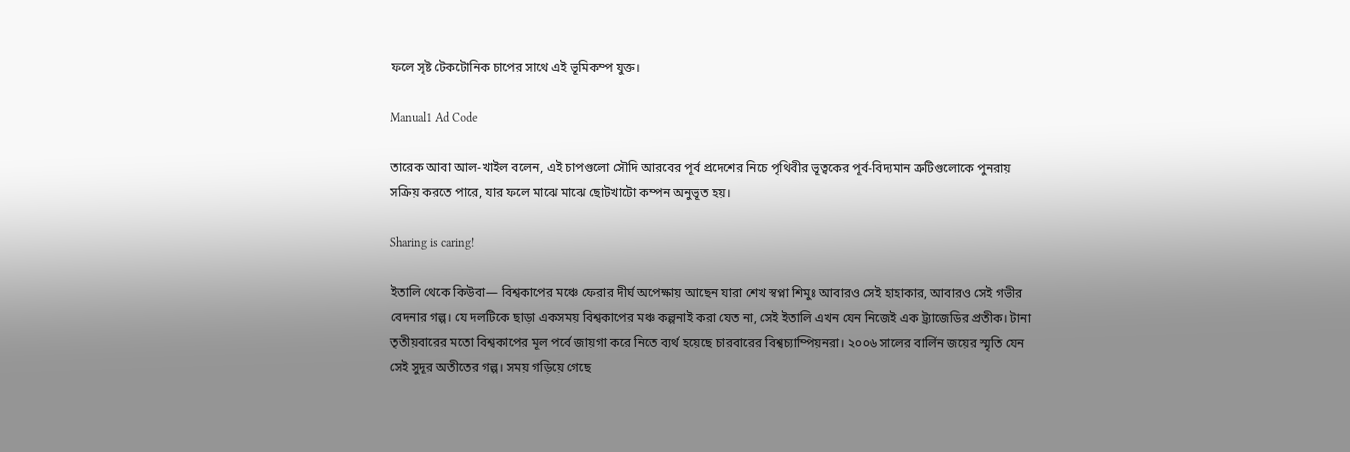ফলে সৃষ্ট টেকটোনিক চাপের সাথে এই ভূমিকম্প যুক্ত।

Manual1 Ad Code

তারেক আবা আল-খাইল বলেন, এই চাপগুলো সৌদি আরবের পূর্ব প্রদেশের নিচে পৃথিবীর ভূত্বকের পূর্ব-বিদ্যমান ত্রুটিগুলোকে পুনরায় সক্রিয় করতে পারে, যার ফলে মাঝে মাঝে ছোটখাটো কম্পন অনুভূত হয়।

Sharing is caring!

ইতালি থেকে কিউবা— বিশ্বকাপের মঞ্চে ফেরার দীর্ঘ অপেক্ষায় আছেন যারা শেখ স্বপ্না শিমুঃ আবারও সেই হাহাকার, আবারও সেই গভীর বেদনার গল্প। যে দলটিকে ছাড়া একসময় বিশ্বকাপের মঞ্চ কল্পনাই করা যেত না, সেই ইতালি এখন যেন নিজেই এক ট্র্যাজেডির প্রতীক। টানা তৃতীয়বারের মতো বিশ্বকাপের মূল পর্বে জায়গা করে নিতে ব্যর্থ হয়েছে চারবারের বিশ্বচ্যাম্পিয়নরা। ২০০৬ সালের বার্লিন জয়ের স্মৃতি যেন সেই সুদূর অতীতের গল্প। সময় গড়িয়ে গেছে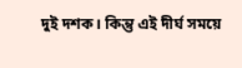দুই দশক। কিন্তু এই দীর্ঘ সময়ে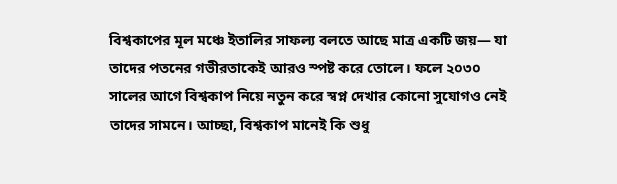বিশ্বকাপের মূল মঞ্চে ইতালির সাফল্য বলতে আছে মাত্র একটি জয়— যা তাদের পতনের গভীরতাকেই আরও স্পষ্ট করে তোলে। ফলে ২০৩০ সালের আগে বিশ্বকাপ নিয়ে নতুন করে স্বপ্ন দেখার কোনো সুযোগও নেই তাদের সামনে। আচ্ছা, বিশ্বকাপ মানেই কি শুধু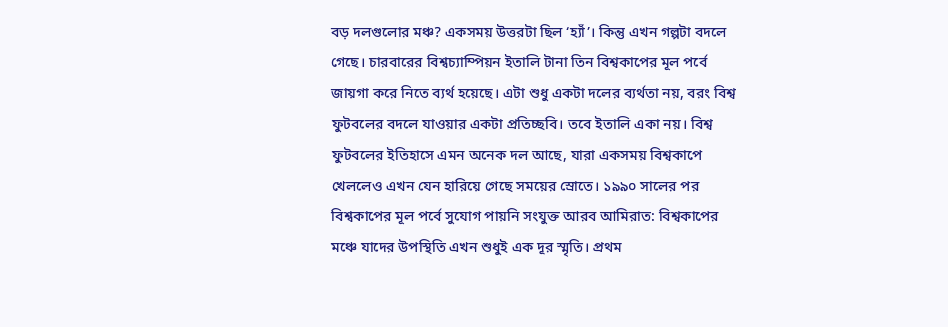বড় দলগুলোর মঞ্চ? একসময় উত্তরটা ছিল ‘হ্যাঁ’। কিন্তু এখন গল্পটা বদলে গেছে। চারবারের বিশ্বচ্যাম্পিয়ন ইতালি টানা তিন বিশ্বকাপের মূল পর্বে জায়গা করে নিতে ব্যর্থ হয়েছে। এটা শুধু একটা দলের ব্যর্থতা নয়, বরং বিশ্ব ফুটবলের বদলে যাওয়ার একটা প্রতিচ্ছবি। তবে ইতালি একা নয়। বিশ্ব ফুটবলের ইতিহাসে এমন অনেক দল আছে, যারা একসময় বিশ্বকাপে খেললেও এখন যেন হারিয়ে গেছে সময়ের স্রোতে। ১৯৯০ সালের পর বিশ্বকাপের মূল পর্বে সুযোগ পায়নি সংযুক্ত আরব আমিরাত: বিশ্বকাপের মঞ্চে যাদের উপস্থিতি এখন শুধুই এক দূর স্মৃতি। প্রথম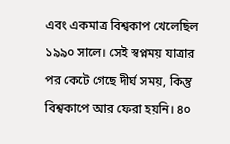এবং একমাত্র বিশ্বকাপ খেলেছিল ১৯৯০ সালে। সেই স্বপ্নময় যাত্রার পর কেটে গেছে দীর্ঘ সময়, কিন্তু বিশ্বকাপে আর ফেরা হয়নি। ৪০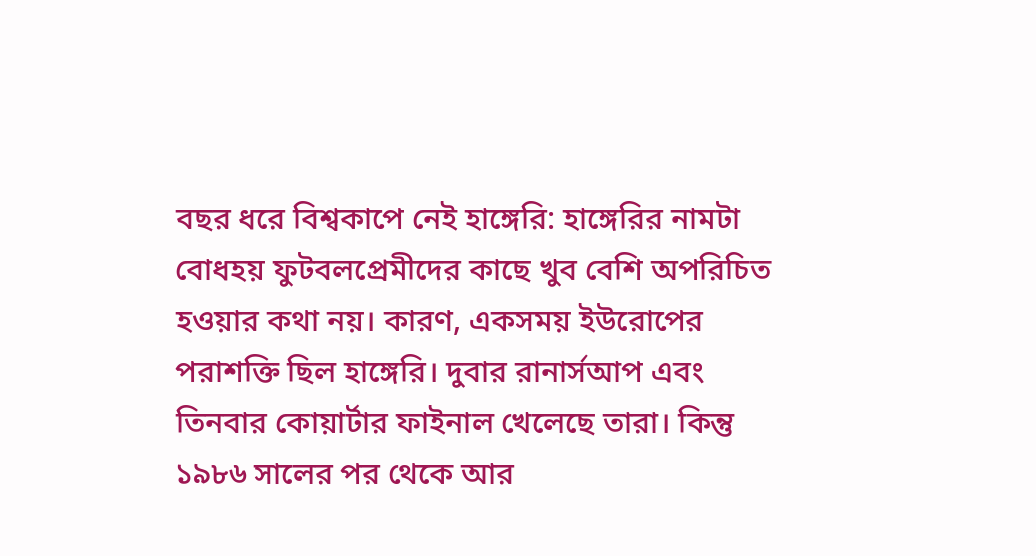বছর ধরে বিশ্বকাপে নেই হাঙ্গেরি: হাঙ্গেরির নামটা বোধহয় ফুটবলপ্রেমীদের কাছে খুব বেশি অপরিচিত হওয়ার কথা নয়। কারণ, একসময় ইউরোপের পরাশক্তি ছিল হাঙ্গেরি। দুবার রানার্সআপ এবং তিনবার কোয়ার্টার ফাইনাল খেলেছে তারা। কিন্তু ১৯৮৬ সালের পর থেকে আর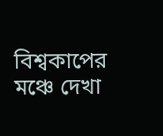বিশ্বকাপের মঞ্চে দেখা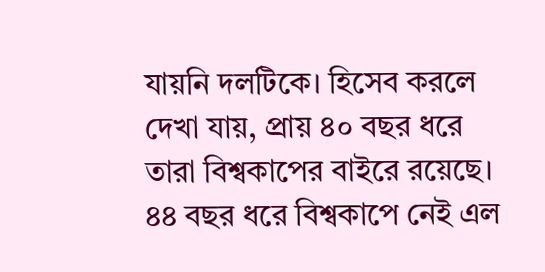যায়নি দলটিকে। হিসেব করলে দেখা যায়, প্রায় ৪০ বছর ধরে তারা বিশ্বকাপের বাইরে রয়েছে। ৪৪ বছর ধরে বিশ্বকাপে নেই এল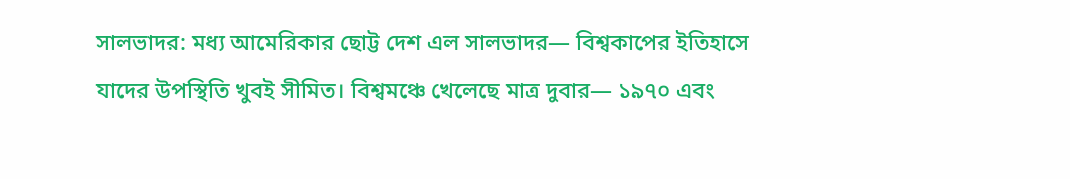সালভাদর: মধ্য আমেরিকার ছোট্ট দেশ এল সালভাদর— বিশ্বকাপের ইতিহাসে যাদের উপস্থিতি খুবই সীমিত। বিশ্বমঞ্চে খেলেছে মাত্র দুবার— ১৯৭০ এবং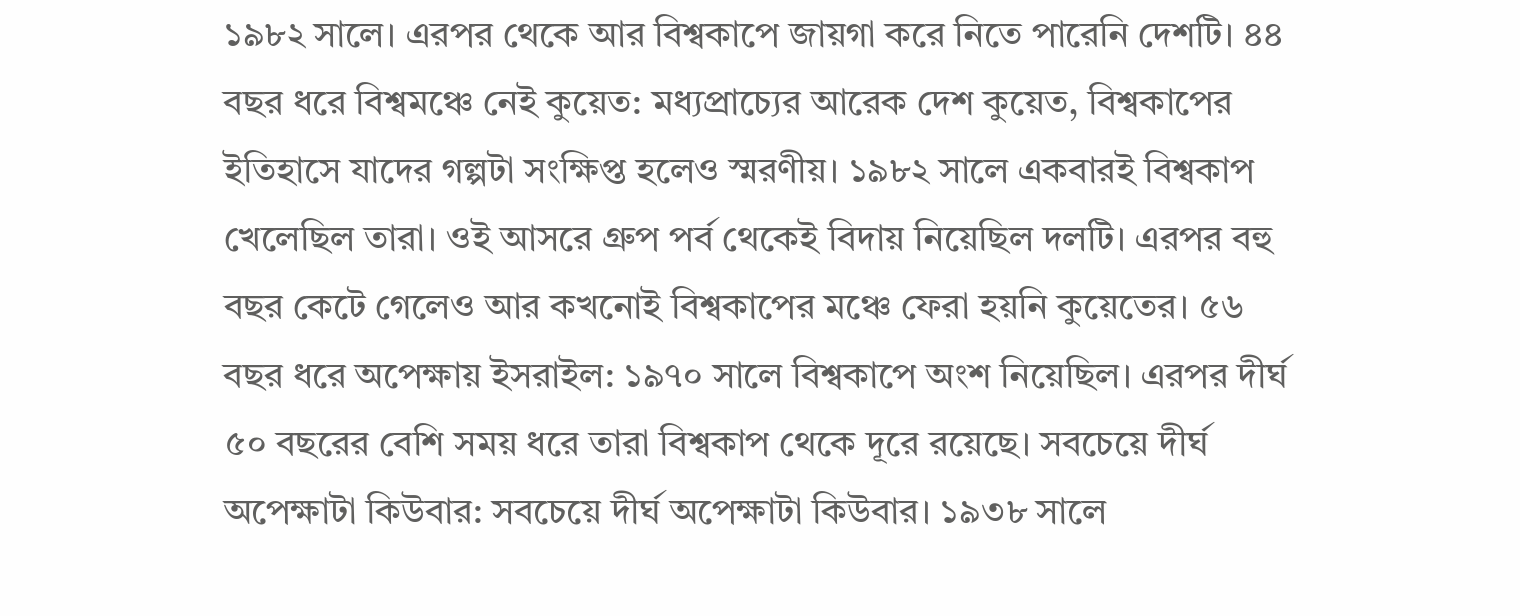১৯৮২ সালে। এরপর থেকে আর বিশ্বকাপে জায়গা করে নিতে পারেনি দেশটি। ৪৪ বছর ধরে বিশ্বমঞ্চে নেই কুয়েত: মধ্যপ্রাচ্যের আরেক দেশ কুয়েত, বিশ্বকাপের ইতিহাসে যাদের গল্পটা সংক্ষিপ্ত হলেও স্মরণীয়। ১৯৮২ সালে একবারই বিশ্বকাপ খেলেছিল তারা। ওই আসরে গ্রুপ পর্ব থেকেই বিদায় নিয়েছিল দলটি। এরপর বহু বছর কেটে গেলেও আর কখনোই বিশ্বকাপের মঞ্চে ফেরা হয়নি কুয়েতের। ৫৬ বছর ধরে অপেক্ষায় ইসরাইল: ১৯৭০ সালে বিশ্বকাপে অংশ নিয়েছিল। এরপর দীর্ঘ ৫০ বছরের বেশি সময় ধরে তারা বিশ্বকাপ থেকে দূরে রয়েছে। সবচেয়ে দীর্ঘ অপেক্ষাটা কিউবার: সবচেয়ে দীর্ঘ অপেক্ষাটা কিউবার। ১৯৩৮ সালে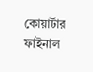কোয়ার্টার ফাইনাল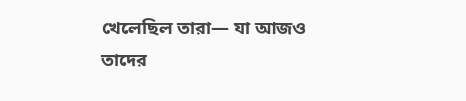খেলেছিল তারা— যা আজও তাদের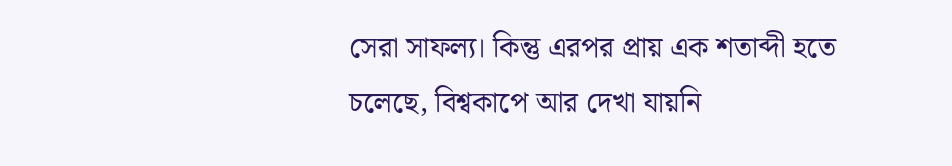সেরা সাফল্য। কিন্তু এরপর প্রায় এক শতাব্দী হতে চলেছে, বিশ্বকাপে আর দেখা যায়নি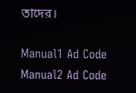তাদের।

Manual1 Ad Code
Manual2 Ad Code